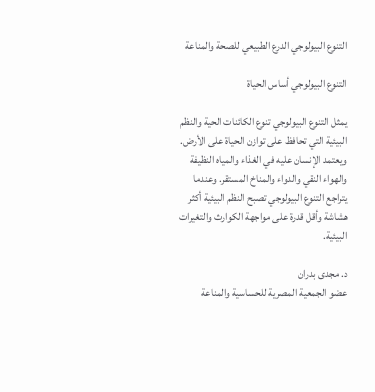التنوع البيولوجي الدرع الطبيعي للصحة والمناعة

التنوع البيولوجي أساس الحياة

يمثل التنوع البيولوجي تنوع الكائنات الحية والنظم البيئية التي تحافظ على توازن الحياة على الأرض. ويعتمد الإنسان عليه في الغذاء والمياه النظيفة والهواء النقي والدواء والمناخ المستقر. وعندما يتراجع التنوع البيولوجي تصبح النظم البيئية أكثر هشاشة وأقل قدرة على مواجهة الكوارث والتغيرات البيئية.

د. مجدى بدران
عضو الجمعية المصرية للحساسية والمناعة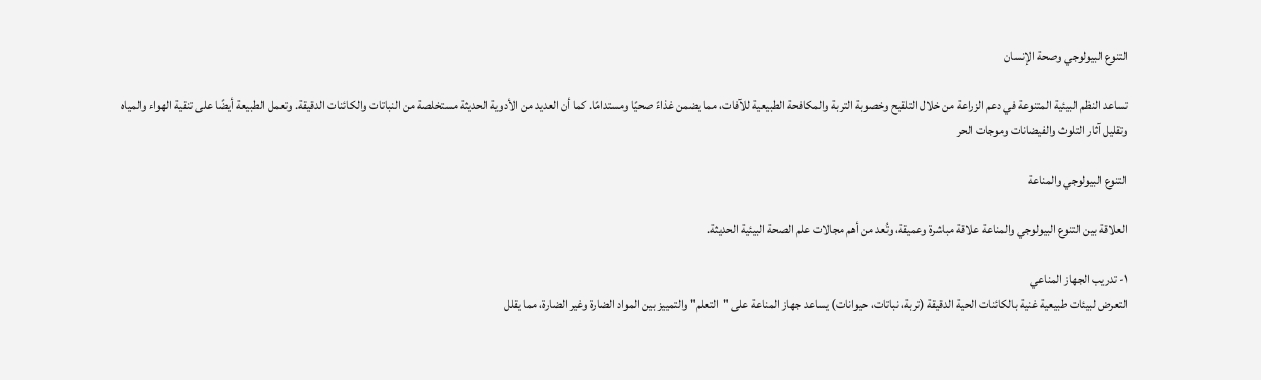التنوع البيولوجي وصحة الإنسان

تساعد النظم البيئية المتنوعة في دعم الزراعة من خلال التلقيح وخصوبة التربة والمكافحة الطبيعية للآفات، مما يضمن غذاءً صحيًا ومستدامًا. كما أن العديد من الأدوية الحديثة مستخلصة من النباتات والكائنات الدقيقة. وتعمل الطبيعة أيضًا على تنقية الهواء والمياه وتقليل آثار التلوث والفيضانات وموجات الحر

التنوع البيولوجي والمناعة

العلاقة بين التنوع البيولوجي والمناعة علاقة مباشرة وعميقة، وتُعد من أهم مجالات علم الصحة البيئية الحديثة.

١- تدريب الجهاز المناعي
التعرض لبيئات طبيعية غنية بالكائنات الحية الدقيقة (تربة، نباتات، حيوانات) يساعد جهاز المناعة على "التعلم" والتمييز بين المواد الضارة وغير الضارة، مما يقلل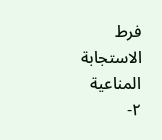فرط الاستجابة المناعية
٢-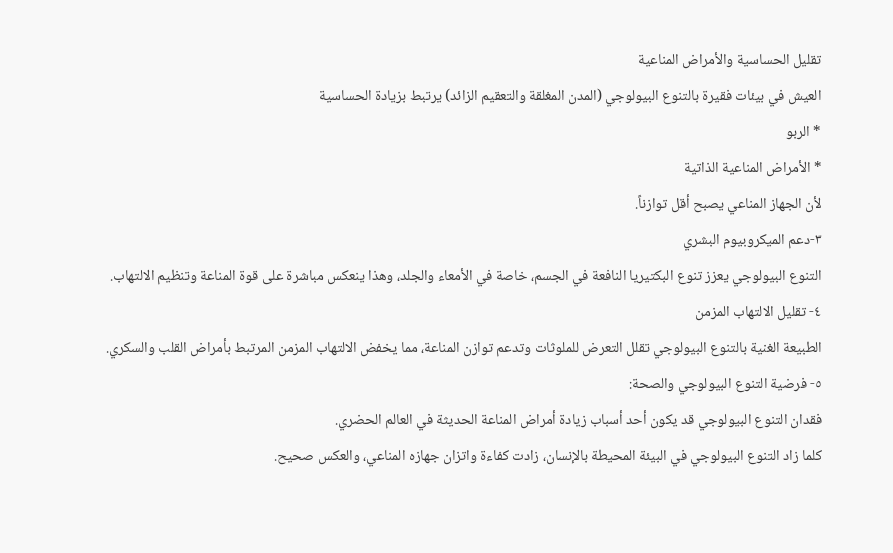تقليل الحساسية والأمراض المناعية
العيش في بيئات فقيرة بالتنوع البيولوجي (المدن المغلقة والتعقيم الزائد) يرتبط بزيادة الحساسية
* الربو
* الأمراض المناعية الذاتية
لأن الجهاز المناعي يصبح أقل توازناً.
٣-دعم الميكروبيوم البشري
التنوع البيولوجي يعزز تنوع البكتيريا النافعة في الجسم، خاصة في الأمعاء والجلد، وهذا ينعكس مباشرة على قوة المناعة وتنظيم الالتهاب.
٤- تقليل الالتهاب المزمن
الطبيعة الغنية بالتنوع البيولوجي تقلل التعرض للملوثات وتدعم توازن المناعة، مما يخفض الالتهاب المزمن المرتبط بأمراض القلب والسكري.
٥- فرضية التنوع البيولوجي والصحة:
فقدان التنوع البيولوجي قد يكون أحد أسباب زيادة أمراض المناعة الحديثة في العالم الحضري.
كلما زاد التنوع البيولوجي في البيئة المحيطة بالإنسان، زادت كفاءة واتزان جهازه المناعي، والعكس صحيح.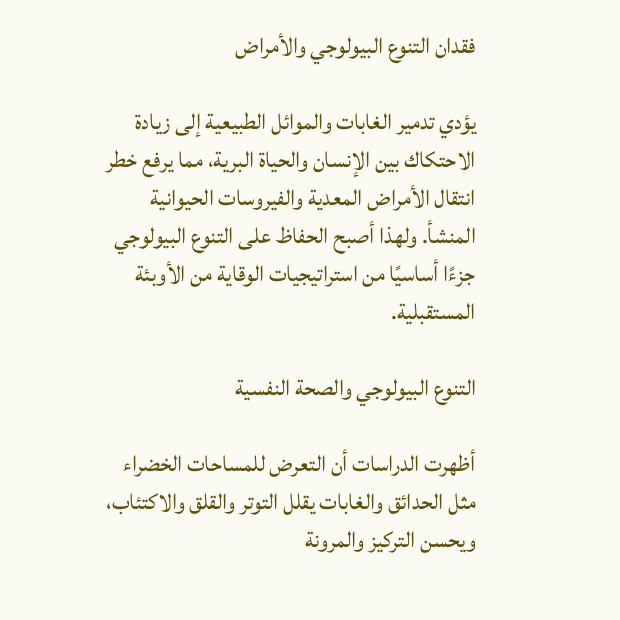فقدان التنوع البيولوجي والأمراض

يؤدي تدمير الغابات والموائل الطبيعية إلى زيادة الاحتكاك بين الإنسان والحياة البرية، مما يرفع خطر انتقال الأمراض المعدية والفيروسات الحيوانية المنشأ. ولهذا أصبح الحفاظ على التنوع البيولوجي جزءًا أساسيًا من استراتيجيات الوقاية من الأوبئة المستقبلية.

التنوع البيولوجي والصحة النفسية

أظهرت الدراسات أن التعرض للمساحات الخضراء مثل الحدائق والغابات يقلل التوتر والقلق والاكتئاب، ويحسن التركيز والمرونة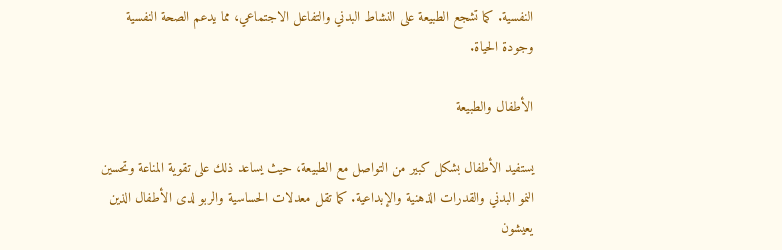النفسية. كما تشجع الطبيعة على النشاط البدني والتفاعل الاجتماعي، مما يدعم الصحة النفسية وجودة الحياة.

الأطفال والطبيعة

يستفيد الأطفال بشكل كبير من التواصل مع الطبيعة، حيث يساعد ذلك على تقوية المناعة وتحسين النمو البدني والقدرات الذهنية والإبداعية. كما تقل معدلات الحساسية والربو لدى الأطفال الذين يعيشون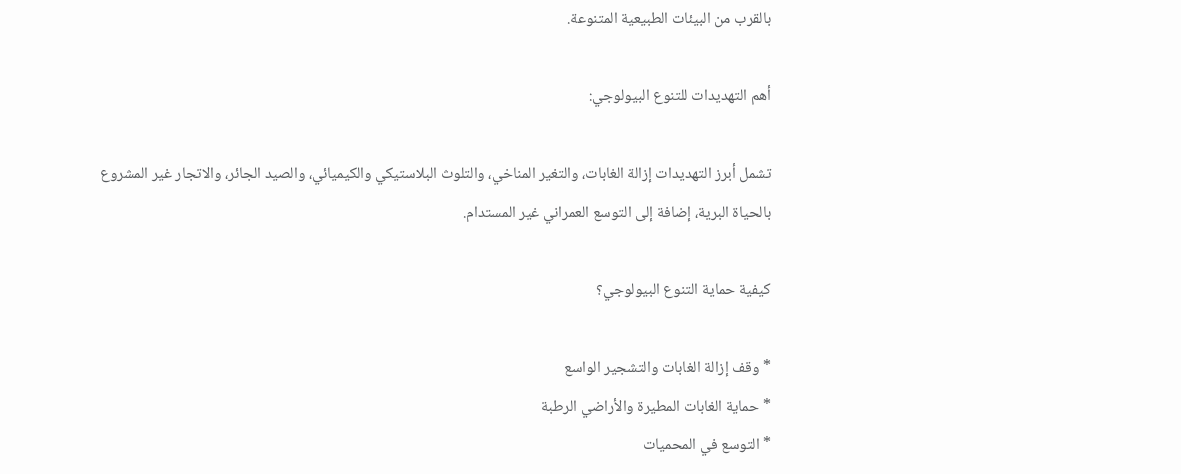بالقرب من البيئات الطبيعية المتنوعة.

أهم التهديدات للتنوع البيولوجي:

تشمل أبرز التهديدات إزالة الغابات، والتغير المناخي، والتلوث البلاستيكي والكيميائي، والصيد الجائر، والاتجار غير المشروع بالحياة البرية، إضافة إلى التوسع العمراني غير المستدام.

كيفية حماية التنوع البيولوجي؟

* وقف إزالة الغابات والتشجير الواسع
* حماية الغابات المطيرة والأراضي الرطبة
* التوسع في المحميات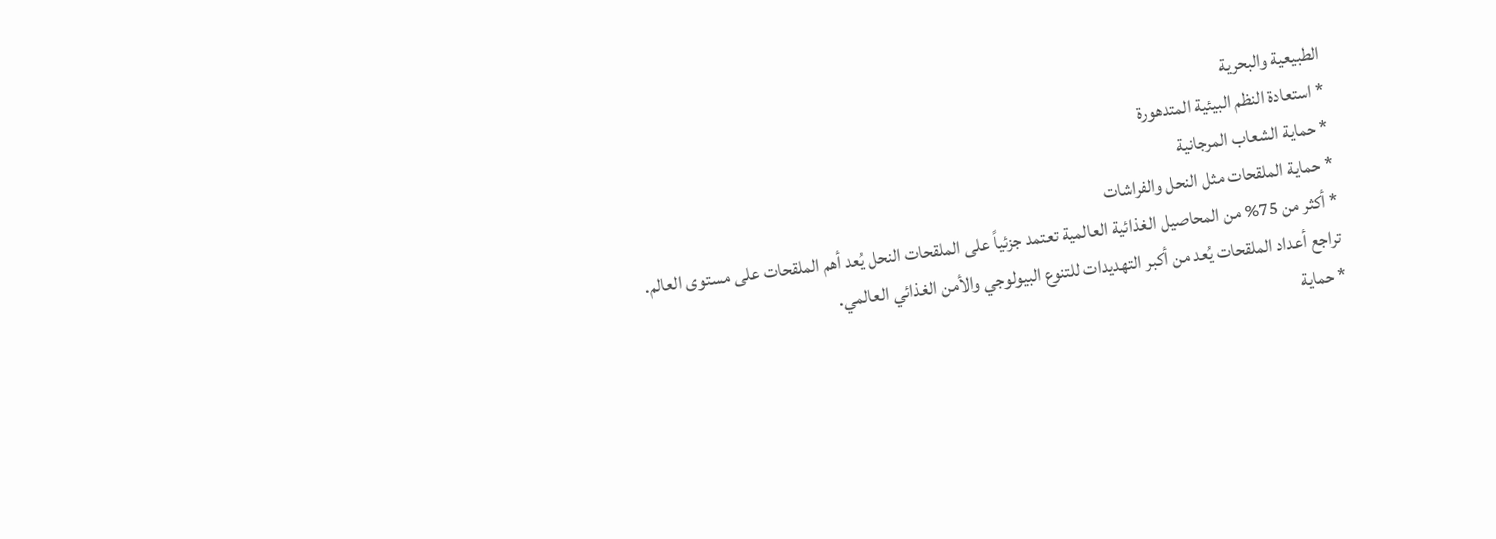الطبيعية والبحرية
* استعادة النظم البيئية المتدهورة
* حماية الشعاب المرجانية
* حماية الملقحات مثل النحل والفراشات
* أكثر من 75% من المحاصيل الغذائية العالمية تعتمد جزئياً على الملقحات النحل يُعد أهم الملقحات على مستوى العالم.
تراجع أعداد الملقحات يُعد من أكبر التهديدات للتنوع البيولوجي والأمن الغذائي العالمي.
* حماية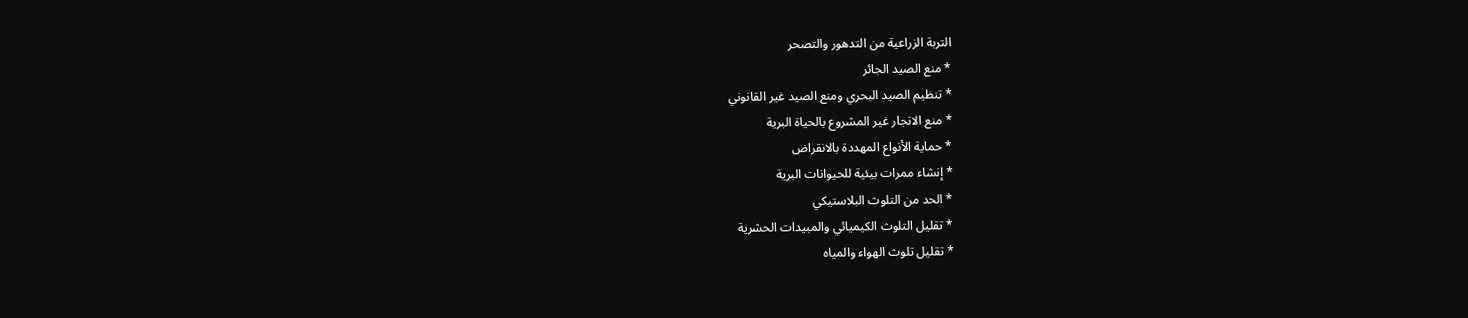التربة الزراعية من التدهور والتصحر
* منع الصيد الجائر
* تنظيم الصيد البحري ومنع الصيد غير القانوني
* منع الاتجار غير المشروع بالحياة البرية
* حماية الأنواع المهددة بالانقراض
* إنشاء ممرات بيئية للحيوانات البرية
* الحد من التلوث البلاستيكي
* تقليل التلوث الكيميائي والمبيدات الحشرية
* تقليل تلوث الهواء والمياه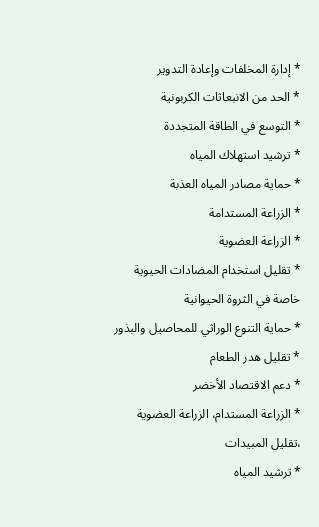* إدارة المخلفات وإعادة التدوير
* الحد من الانبعاثات الكربونية
* التوسع في الطاقة المتجددة
* ترشيد استهلاك المياه
* حماية مصادر المياه العذبة
* الزراعة المستدامة
* الزراعة العضوية
* تقليل استخدام المضادات الحيوية خاصة في الثروة الحيوانية
* حماية التنوع الوراثي للمحاصيل والبذور
* تقليل هدر الطعام
* دعم الاقتصاد الأخضر
* الزراعة المستدام، الزراعة العضوية ،تقليل المبيدات
* ترشيد المياه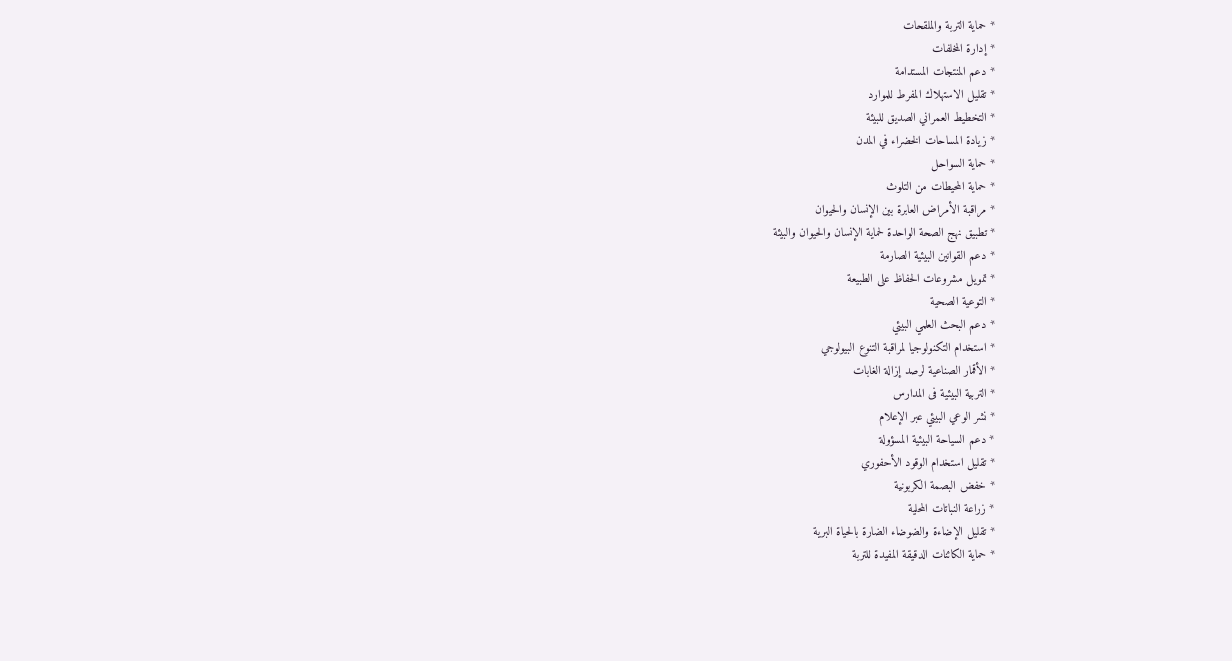* حماية التربة والملقحات
* إدارة المخلفات
* دعم المنتجات المستدامة
* تقليل الاستهلاك المفرط للموارد
* التخطيط العمراني الصديق للبيئة
* زيادة المساحات الخضراء في المدن
* حماية السواحل
* حماية المحيطات من التلوث
* مراقبة الأمراض العابرة بين الإنسان والحيوان
* تطبيق نهج الصحة الواحدة لحماية الإنسان والحيوان والبيئة
* دعم القوانين البيئية الصارمة
* تمويل مشروعات الحفاظ على الطبيعة
* التوعية الصحية
* دعم البحث العلمي البيئي
* استخدام التكنولوجيا لمراقبة التنوع البيولوجي
* الأقمار الصناعية لرصد إزالة الغابات
* التربية البيئية فى المدارس
* نشر الوعي البيئي عبر الإعلام
* دعم السياحة البيئية المسؤولة
* تقليل استخدام الوقود الأحفوري
* خفض البصمة الكربونية
* زراعة النباتات المحلية
* تقليل الإضاءة والضوضاء الضارة بالحياة البرية
* حماية الكائنات الدقيقة المفيدة للتربة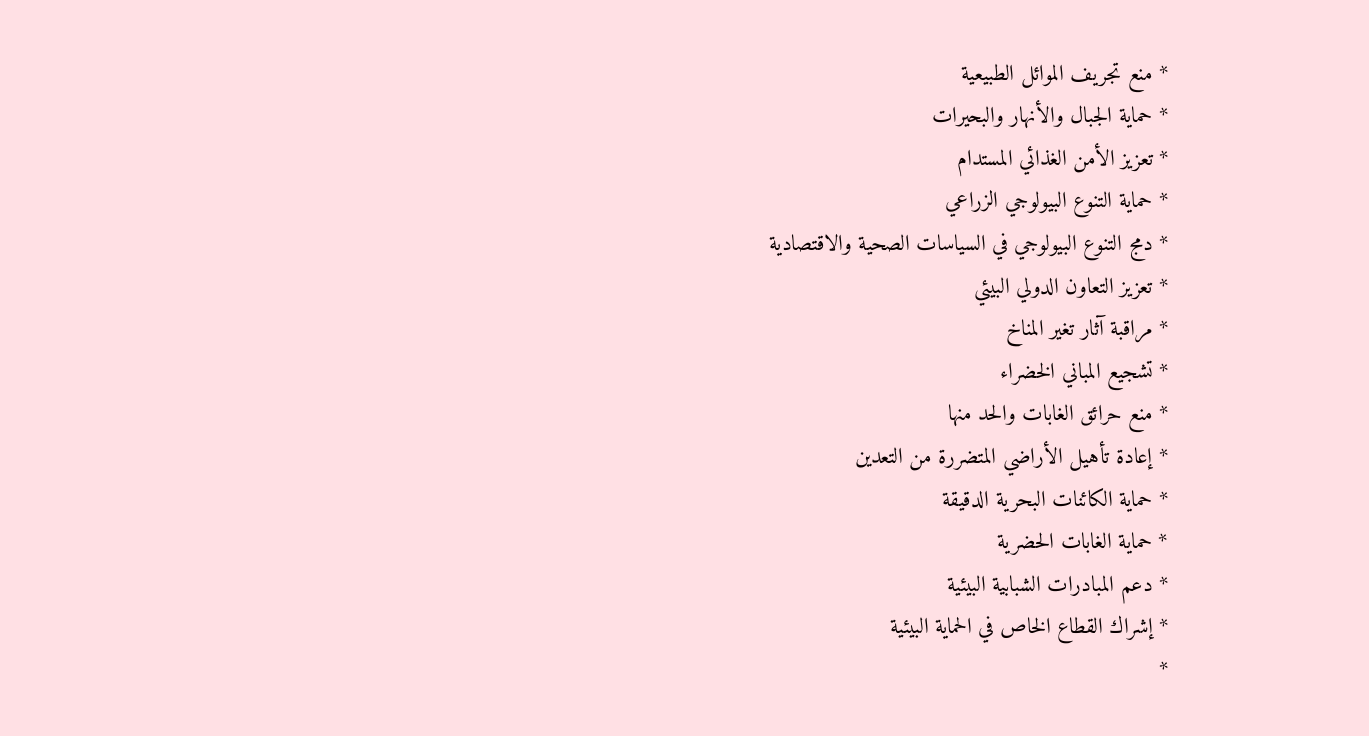* منع تجريف الموائل الطبيعية
* حماية الجبال والأنهار والبحيرات
* تعزيز الأمن الغذائي المستدام
* حماية التنوع البيولوجي الزراعي
* دمج التنوع البيولوجي في السياسات الصحية والاقتصادية
* تعزيز التعاون الدولي البيئي
* مراقبة آثار تغير المناخ
* تشجيع المباني الخضراء
* منع حرائق الغابات والحد منها
* إعادة تأهيل الأراضي المتضررة من التعدين
* حماية الكائنات البحرية الدقيقة
* حماية الغابات الحضرية
* دعم المبادرات الشبابية البيئية
* إشراك القطاع الخاص في الحماية البيئية
*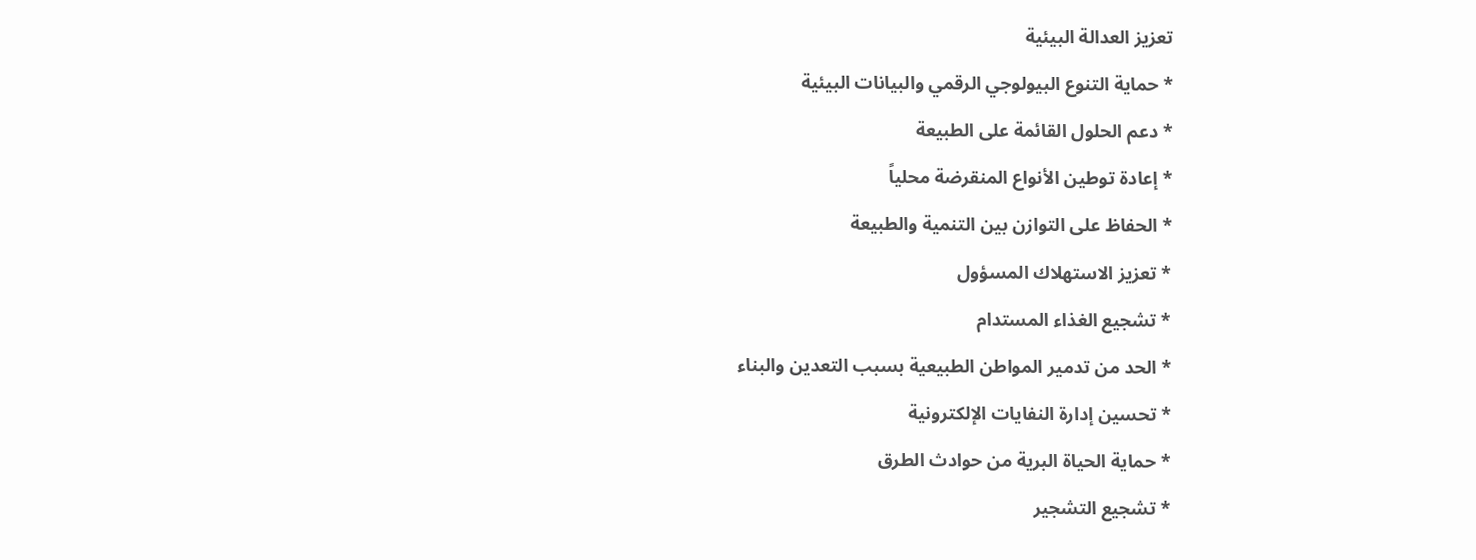تعزيز العدالة البيئية
* حماية التنوع البيولوجي الرقمي والبيانات البيئية
* دعم الحلول القائمة على الطبيعة
* إعادة توطين الأنواع المنقرضة محلياً
* الحفاظ على التوازن بين التنمية والطبيعة
* تعزيز الاستهلاك المسؤول
* تشجيع الغذاء المستدام
* الحد من تدمير المواطن الطبيعية بسبب التعدين والبناء
* تحسين إدارة النفايات الإلكترونية
* حماية الحياة البرية من حوادث الطرق
* تشجيع التشجير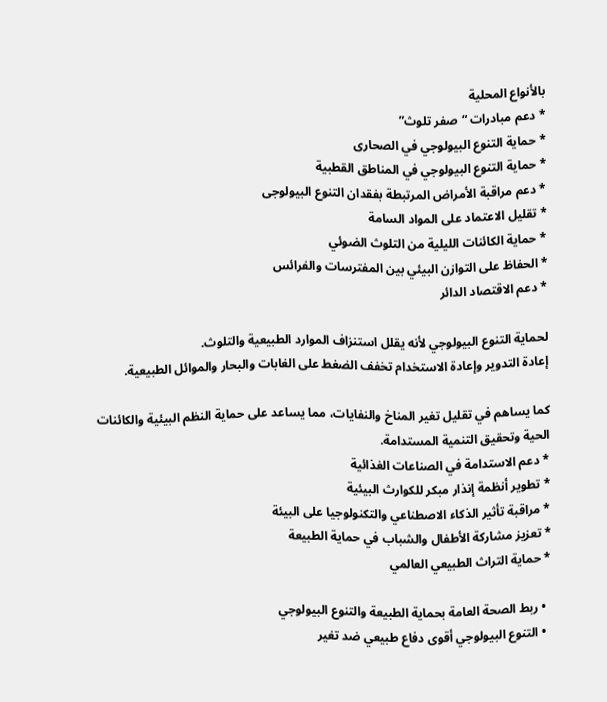بالأنواع المحلية
* دعم مبادرات “صفر تلوث”
* حماية التنوع البيولوجي في الصحارى
* حماية التنوع البيولوجي في المناطق القطبية
* دعم مراقبة الأمراض المرتبطة بفقدان التنوع البيولوجى
* تقليل الاعتماد على المواد السامة
* حماية الكائنات الليلية من التلوث الضوئي
* الحفاظ على التوازن البيئي بين المفترسات والفرائس
* دعم الاقتصاد الدائر

لحماية التنوع البيولوجي لأنه يقلل استنزاف الموارد الطبيعية والتلوث.
إعادة التدوير وإعادة الاستخدام تخفف الضغط على الغابات والبحار والموائل الطبيعية.

كما يساهم في تقليل تغير المناخ والنفايات، مما يساعد على حماية النظم البيئية والكائنات الحية وتحقيق التنمية المستدامة.
* دعم الاستدامة في الصناعات الغذائية
* تطوير أنظمة إنذار مبكر للكوارث البيئية
* مراقبة تأثير الذكاء الاصطناعي والتكنولوجيا على البيئة
* تعزيز مشاركة الأطفال والشباب في حماية الطبيعة
* حماية التراث الطبيعي العالمي

  • ربط الصحة العامة بحماية الطبيعة والتنوع البيولوجي
  • التنوع البيولوجي أقوى دفاع طبيعي ضد تغير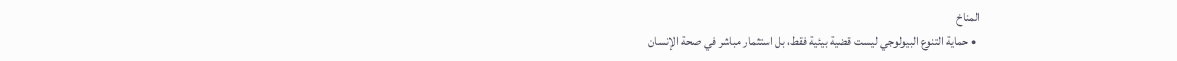المناخ
  • حماية التنوع البيولوجي ليست قضية بيئية فقط، بل استثمار مباشر في صحة الإنسان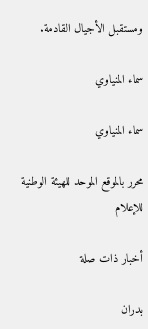ومستقبل الأجيال القادمة.

سماء المنياوي

سماء المنياوي

محرر بالموقع الموحد للهيئة الوطنية للإعلام

أخبار ذات صلة

بدران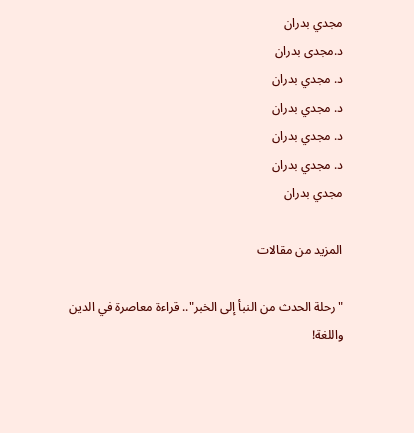مجدي بدران
د.مجدى بدران
د. مجدي بدران
د. مجدي بدران
د. مجدي بدران
د. مجدي بدران
مجدي بدران

المزيد من مقالات

"رحلة الحدث من النبأ إلى الخبر".. قراءة معاصرة في الدين واللغة!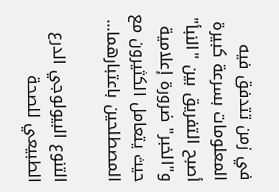في زمن تتدفق فيه المعلومات بسرعة كبيرة أصبح التفريق بين "النبأ" و"الخبر" ضرورة إعلامية حيث يتعامل الكثيرون مع المصطلحين باعتبارهما...

التنوع البيولوجي الدرع الطبيعي للصحة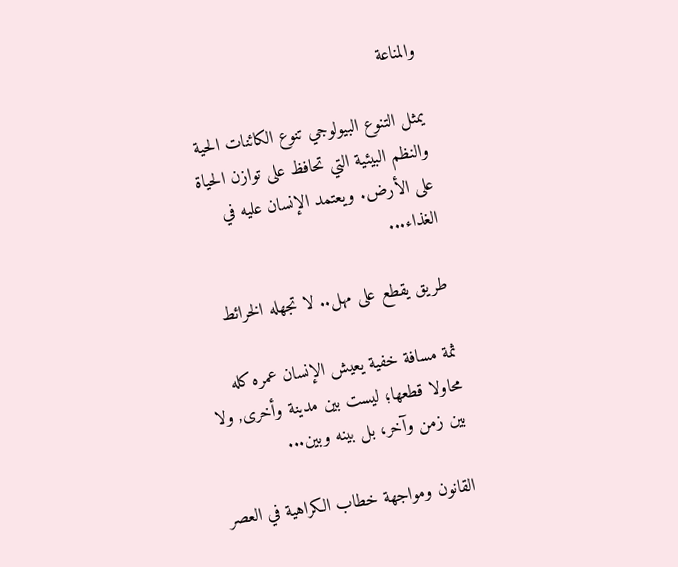والمناعة

يمثل التنوع البيولوجي تنوع الكائنات الحية والنظم البيئية التي تحافظ على توازن الحياة على الأرض. ويعتمد الإنسان عليه في الغذاء...

طريق يقطع على مهل.. لا تجهله الخرائط

ثمة مسافة خفية يعيش الإنسان عمره كله محاولا قطعها؛ ليست بين مدينة وأخرى, ولا بين زمن وآخر، بل بينه وبين...

القانون ومواجهة خطاب الكراهية في العصر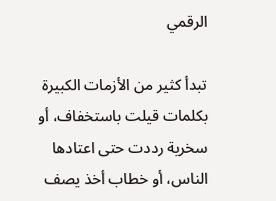الرقمي

تبدأ كثير من الأزمات الكبيرة بكلمات قيلت باستخفاف، أو سخرية رددت حتى اعتادها الناس، أو خطاب أخذ يصف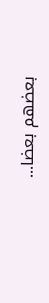بعضهم بعضا...